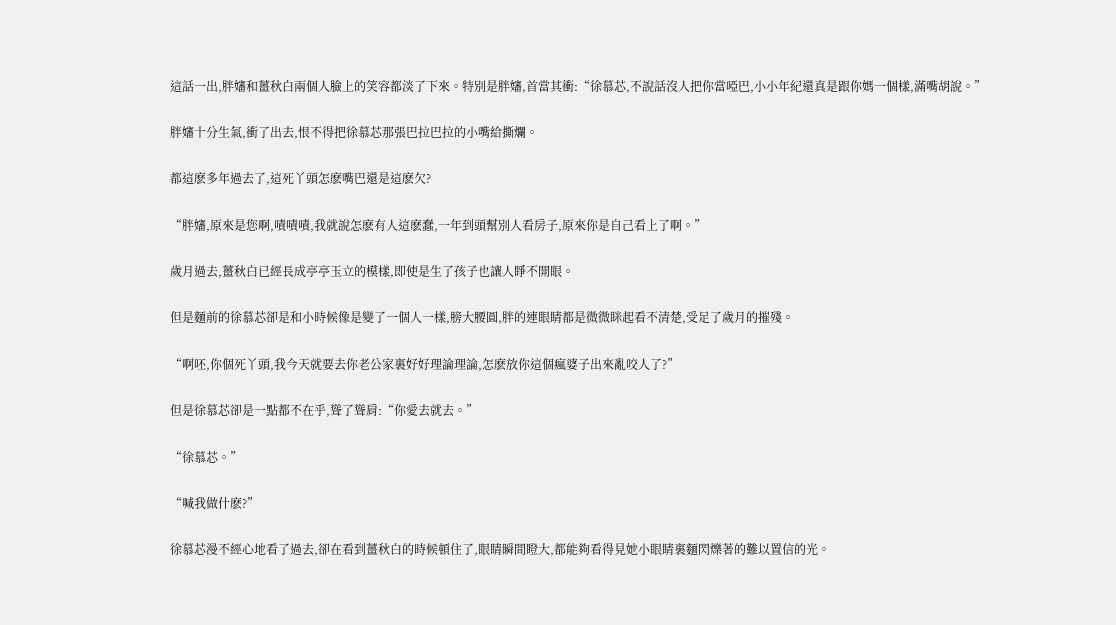這話一出,胖嬸和薑秋白兩個人臉上的笑容都淡了下來。特別是胖嬸,首當其衝:“徐慕芯,不說話沒人把你當啞巴,小小年紀還真是跟你媽一個樣,滿嘴胡說。”

胖嬸十分生氣,衝了出去,恨不得把徐慕芯那張巴拉巴拉的小嘴給撕爛。

都這麽多年過去了,這死丫頭怎麽嘴巴還是這麽欠?

“胖嬸,原來是您啊,嘖嘖嘖,我就說怎麽有人這麽蠢,一年到頭幫別人看房子,原來你是自己看上了啊。”

歲月過去,薑秋白已經長成亭亭玉立的模樣,即使是生了孩子也讓人睜不開眼。

但是麵前的徐慕芯卻是和小時候像是變了一個人一樣,膀大腰圓,胖的連眼睛都是微微眯起看不清楚,受足了歲月的摧殘。

“啊呸,你個死丫頭,我今天就要去你老公家裏好好理論理論,怎麽放你這個瘋婆子出來亂咬人了?”

但是徐慕芯卻是一點都不在乎,聳了聳肩:“你愛去就去。”

“徐慕芯。”

“喊我做什麽?”

徐慕芯漫不經心地看了過去,卻在看到薑秋白的時候頓住了,眼睛瞬間瞪大,都能夠看得見她小眼睛裏麵閃爍著的難以置信的光。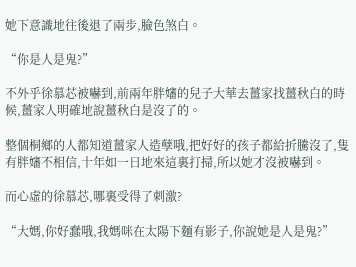她下意識地往後退了兩步,臉色煞白。

“你是人是鬼?”

不外乎徐慕芯被嚇到,前兩年胖嬸的兒子大華去薑家找薑秋白的時候,薑家人明確地說薑秋白是沒了的。

整個桐鄉的人都知道薑家人造孽哦,把好好的孩子都給折騰沒了,隻有胖嬸不相信,十年如一日地來這裏打掃,所以她才沒被嚇到。

而心虛的徐慕芯,哪裏受得了刺激?

“大媽,你好蠢哦,我媽咪在太陽下麵有影子,你說她是人是鬼?”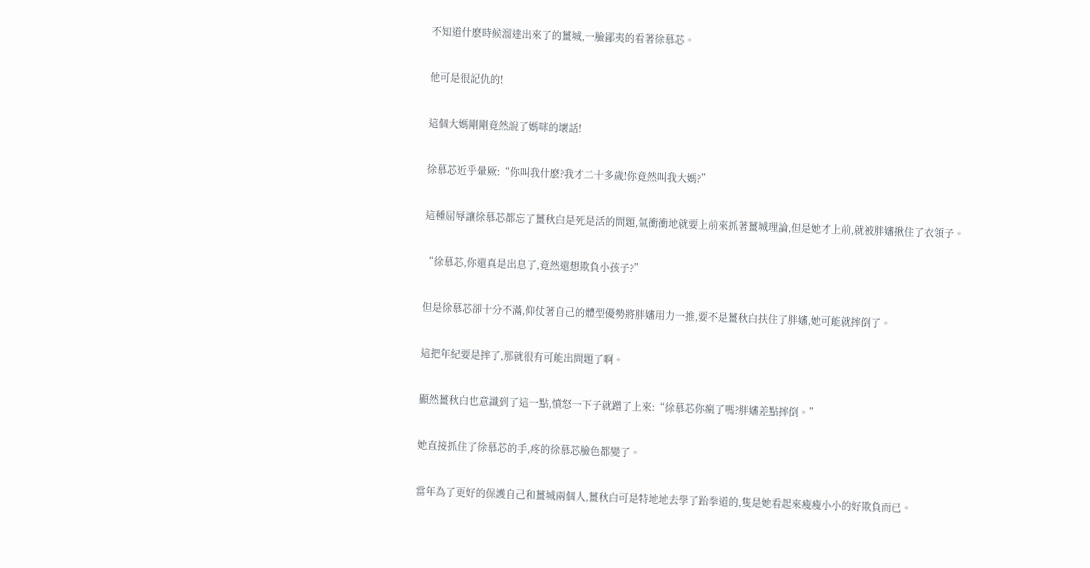不知道什麽時候溜達出來了的薑城,一臉鄙夷的看著徐慕芯。

他可是很記仇的!

這個大媽剛剛竟然說了媽咪的壞話!

徐慕芯近乎暈厥:“你叫我什麽?我才二十多歲!你竟然叫我大媽?”

這種屈辱讓徐慕芯都忘了薑秋白是死是活的問題,氣衝衝地就要上前來抓著薑城理論,但是她才上前,就被胖嬸揪住了衣領子。

“徐慕芯,你還真是出息了,竟然還想欺負小孩子?”

但是徐慕芯卻十分不滿,仰仗著自己的體型優勢將胖嬸用力一推,要不是薑秋白扶住了胖嬸,她可能就摔倒了。

這把年紀要是摔了,那就很有可能出問題了啊。

顯然薑秋白也意識到了這一點,憤怒一下子就蹭了上來:“徐慕芯你瘋了嗎?胖嬸差點摔倒。”

她直接抓住了徐慕芯的手,疼的徐慕芯臉色都變了。

當年為了更好的保護自己和薑城兩個人,薑秋白可是特地地去學了跆拳道的,隻是她看起來瘦瘦小小的好欺負而已。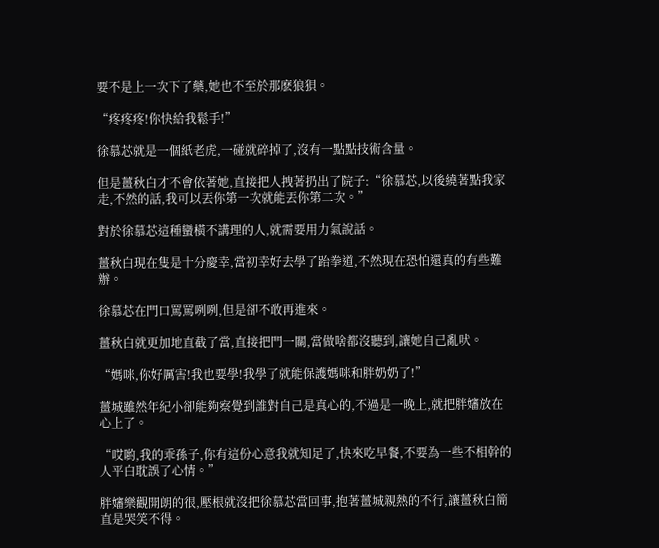要不是上一次下了藥,她也不至於那麽狼狽。

“疼疼疼!你快給我鬆手!”

徐慕芯就是一個紙老虎,一碰就碎掉了,沒有一點點技術含量。

但是薑秋白才不會依著她,直接把人拽著扔出了院子:“徐慕芯,以後繞著點我家走,不然的話,我可以丟你第一次就能丟你第二次。”

對於徐慕芯這種蠻橫不講理的人,就需要用力氣說話。

薑秋白現在隻是十分慶幸,當初幸好去學了跆拳道,不然現在恐怕還真的有些難辦。

徐慕芯在門口罵罵咧咧,但是卻不敢再進來。

薑秋白就更加地直截了當,直接把門一關,當做啥都沒聽到,讓她自己亂吠。

“媽咪,你好厲害!我也要學!我學了就能保護媽咪和胖奶奶了!”

薑城雖然年紀小卻能夠察覺到誰對自己是真心的,不過是一晚上,就把胖嬸放在心上了。

“哎喲,我的乖孫子,你有這份心意我就知足了,快來吃早餐,不要為一些不相幹的人平白耽誤了心情。”

胖嬸樂觀開朗的很,壓根就沒把徐慕芯當回事,抱著薑城親熱的不行,讓薑秋白簡直是哭笑不得。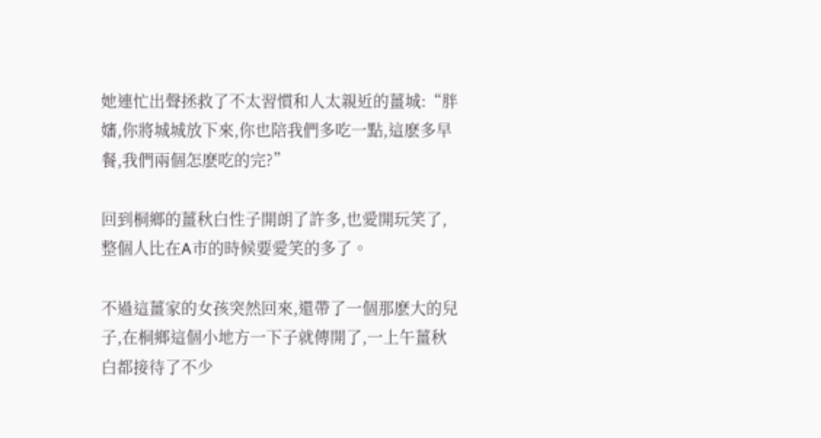她連忙出聲拯救了不太習慣和人太親近的薑城:“胖嬸,你將城城放下來,你也陪我們多吃一點,這麽多早餐,我們兩個怎麽吃的完?”

回到桐鄉的薑秋白性子開朗了許多,也愛開玩笑了,整個人比在A市的時候要愛笑的多了。

不過這薑家的女孩突然回來,還帶了一個那麽大的兒子,在桐鄉這個小地方一下子就傳開了,一上午薑秋白都接待了不少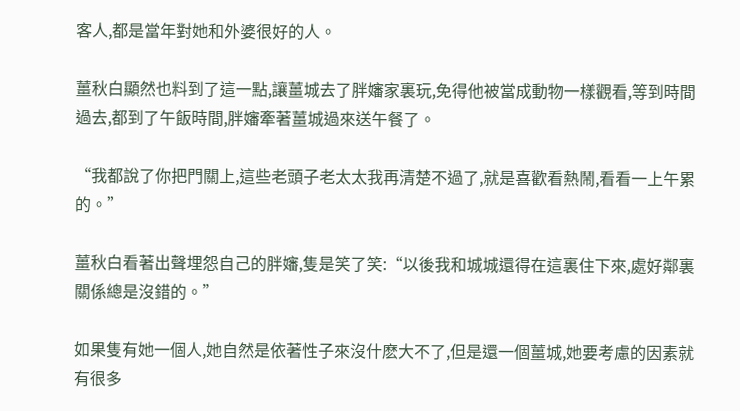客人,都是當年對她和外婆很好的人。

薑秋白顯然也料到了這一點,讓薑城去了胖嬸家裏玩,免得他被當成動物一樣觀看,等到時間過去,都到了午飯時間,胖嬸牽著薑城過來送午餐了。

“我都說了你把門關上,這些老頭子老太太我再清楚不過了,就是喜歡看熱鬧,看看一上午累的。”

薑秋白看著出聲埋怨自己的胖嬸,隻是笑了笑:“以後我和城城還得在這裏住下來,處好鄰裏關係總是沒錯的。”

如果隻有她一個人,她自然是依著性子來沒什麽大不了,但是還一個薑城,她要考慮的因素就有很多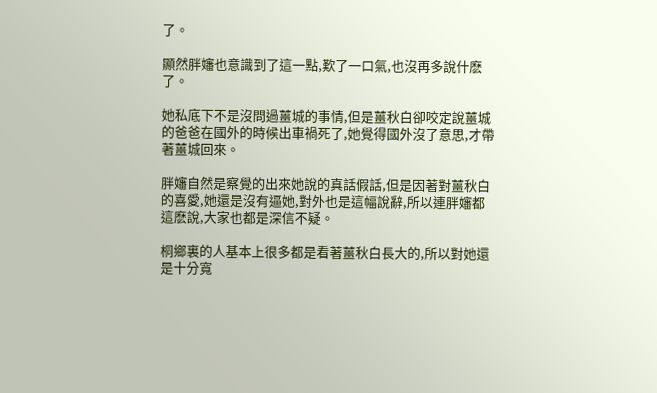了。

顯然胖嬸也意識到了這一點,歎了一口氣,也沒再多說什麽了。

她私底下不是沒問過薑城的事情,但是薑秋白卻咬定說薑城的爸爸在國外的時候出車禍死了,她覺得國外沒了意思,才帶著薑城回來。

胖嬸自然是察覺的出來她說的真話假話,但是因著對薑秋白的喜愛,她還是沒有逼她,對外也是這幅說辭,所以連胖嬸都這麽說,大家也都是深信不疑。

桐鄉裏的人基本上很多都是看著薑秋白長大的,所以對她還是十分寬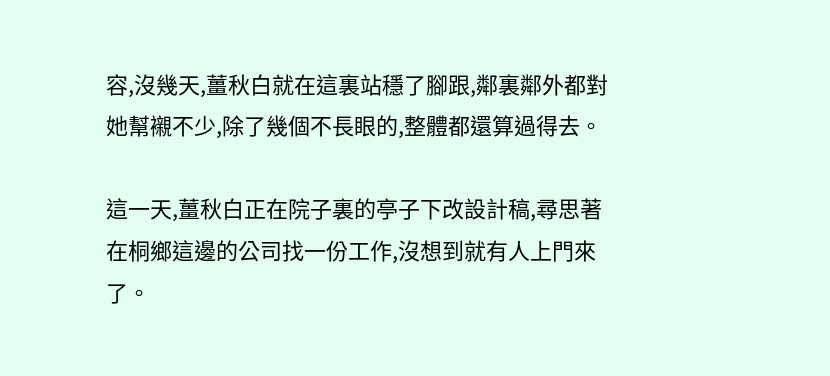容,沒幾天,薑秋白就在這裏站穩了腳跟,鄰裏鄰外都對她幫襯不少,除了幾個不長眼的,整體都還算過得去。

這一天,薑秋白正在院子裏的亭子下改設計稿,尋思著在桐鄉這邊的公司找一份工作,沒想到就有人上門來了。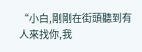“小白,剛剛在街頭聽到有人來找你,我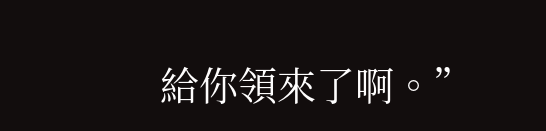給你領來了啊。”